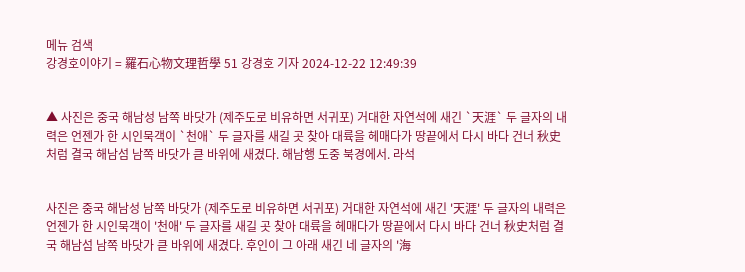메뉴 검색
강경호이야기 = 羅石心物文理哲學 51 강경호 기자 2024-12-22 12:49:39


▲ 사진은 중국 해남성 남쪽 바닷가 (제주도로 비유하면 서귀포) 거대한 자연석에 새긴 `天涯` 두 글자의 내력은 언젠가 한 시인묵객이 `천애` 두 글자를 새길 곳 찾아 대륙을 헤매다가 땅끝에서 다시 바다 건너 秋史처럼 결국 해남섬 남쪽 바닷가 큳 바위에 새겼다. 해남행 도중 북경에서. 라석


사진은 중국 해남성 남쪽 바닷가 (제주도로 비유하면 서귀포) 거대한 자연석에 새긴 '天涯' 두 글자의 내력은 언젠가 한 시인묵객이 '천애' 두 글자를 새길 곳 찾아 대륙을 헤매다가 땅끝에서 다시 바다 건너 秋史처럼 결국 해남섬 남쪽 바닷가 큳 바위에 새겼다. 후인이 그 아래 새긴 네 글자의 '海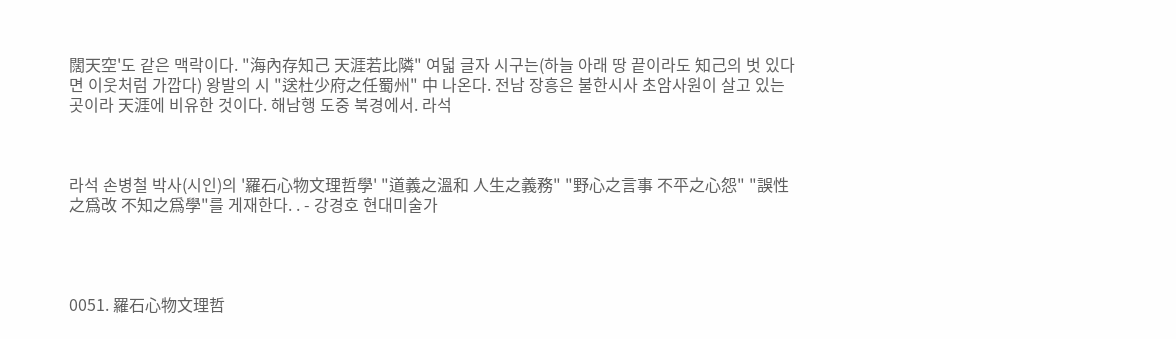闊天空'도 같은 맥락이다. "海內存知己 天涯若比隣" 여덟 글자 시구는(하늘 아래 땅 끝이라도 知己의 벗 있다면 이웃처럼 가깝다) 왕발의 시 "送杜少府之任蜀州" 中 나온다. 전남 장흥은 불한시사 초암사원이 살고 있는 곳이라 天涯에 비유한 것이다. 해남행 도중 북경에서. 라석



라석 손병철 박사(시인)의 '羅石心物文理哲學' "道義之溫和 人生之義務" "野心之言事 不平之心怨" "誤性之爲改 不知之爲學"를 게재한다. . - 강경호 현대미술가




0051. 羅石心物文理哲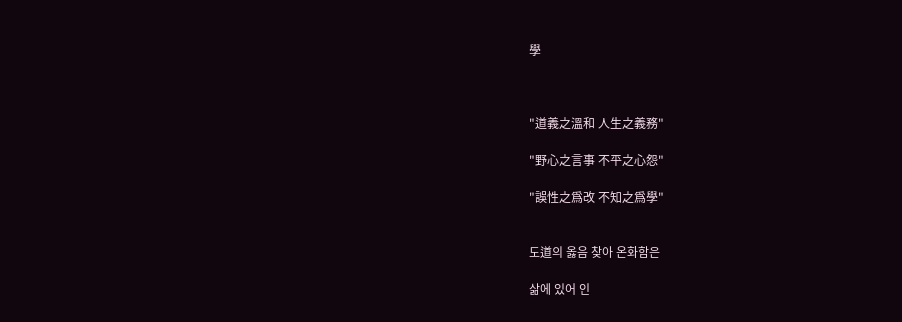學



"道義之溫和 人生之義務"

"野心之言事 不平之心怨"

"誤性之爲改 不知之爲學"


도道의 옳음 찾아 온화함은

삶에 있어 인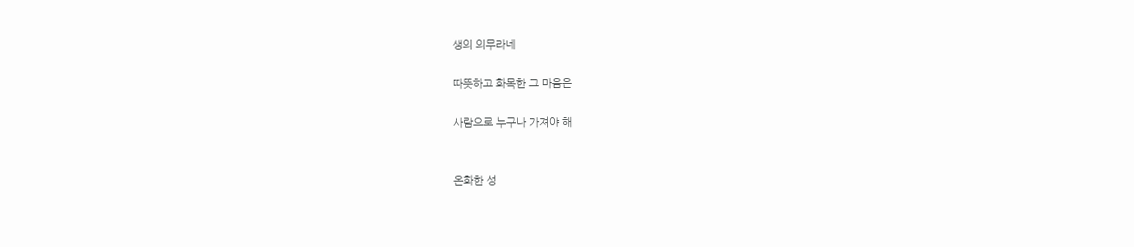생의 의무라네

따뜻하고 화목한 그 마음은

사람으로 누구나 가져야 해


온화한 성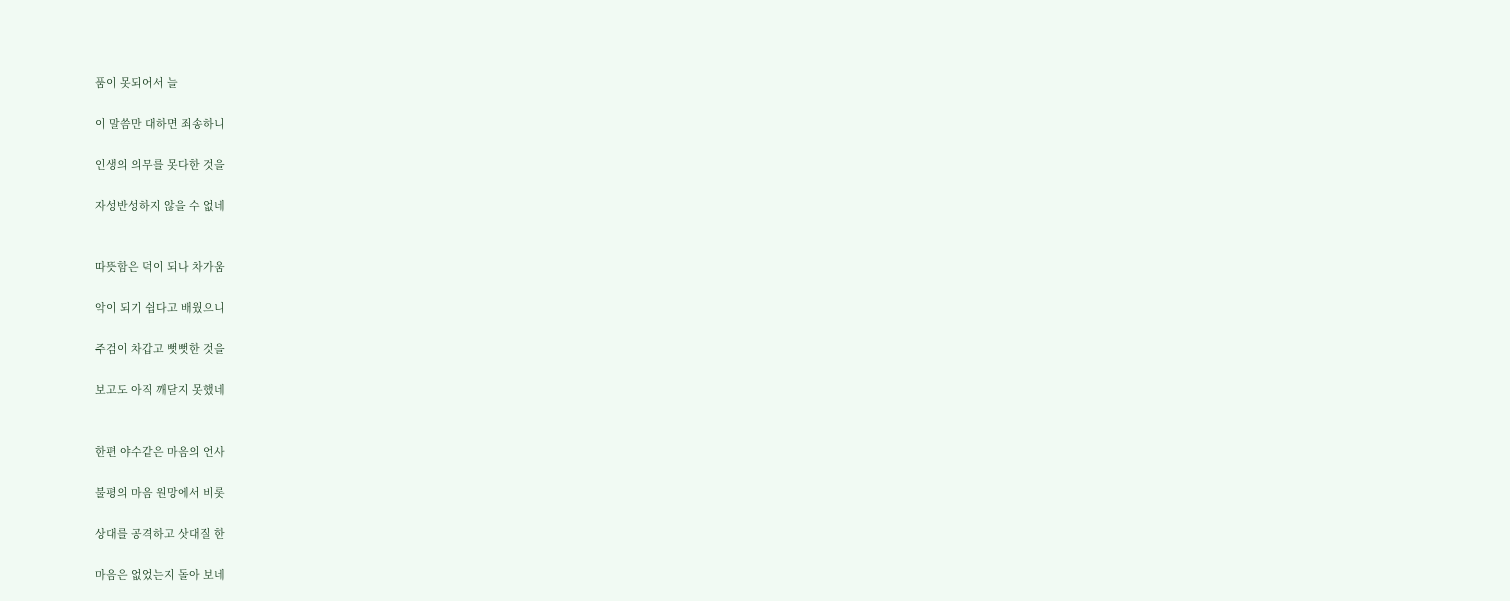품이 못되어서 늘

이 말씀만 대하면 죄송하니

인생의 의무를 못다한 것을

자성반성하지 않을 수 없네


따뜻함은 덕이 되나 차가움

악이 되기 쉽다고 배웠으니

주검이 차갑고 뻣뻣한 것을

보고도 아직 깨닫지 못했네


한편 야수같은 마음의 언사

불평의 마음 원망에서 비롯

상대를 공격하고 삿대질 한

마음은 없었는지 돌아 보네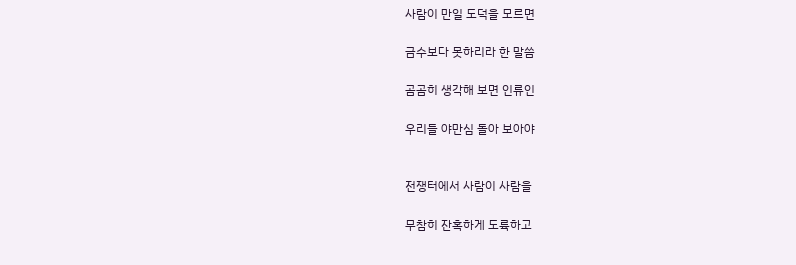사람이 만일 도덕을 모르면

금수보다 못하리라 한 말씀

곰곰히 생각해 보면 인류인

우리들 야만심 돌아 보아야


전쟁터에서 사람이 사람을

무참히 잔혹하게 도륙하고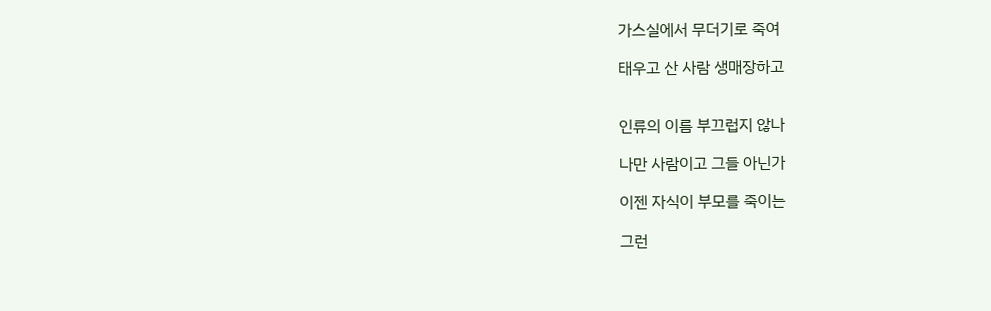가스실에서 무더기로 죽여

태우고 산 사람 생매장하고


인류의 이름 부끄럽지 않나

나만 사람이고 그들 아닌가

이젠 자식이 부모를 죽이는

그런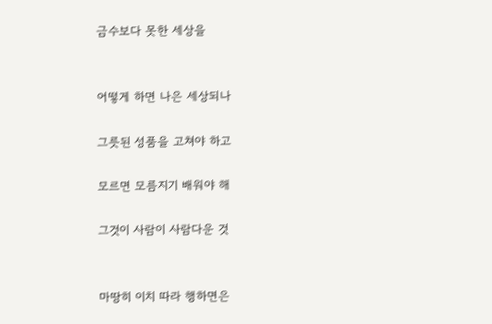금수보다 못한 세상을


어떻게 하면 나은 세상되나

그릇된 성품을 고쳐야 하고

모르면 모름지기 배워야 해

그것이 사람이 사람다운 것


마땅히 이치 따라 행하면은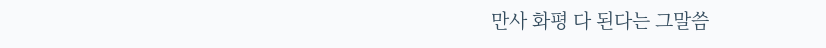만사 화평 다 된다는 그말씀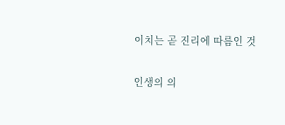이치는 곧 진리에 따름인 것

인생의 의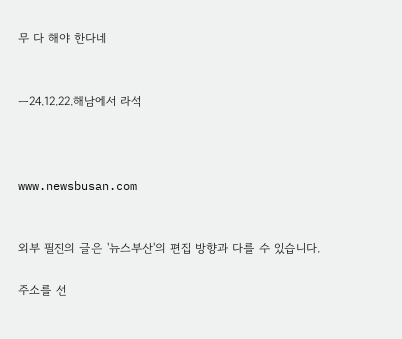무 다 해야 한다네


ㅡ24.12.22.해남에서 라석



www.newsbusan.com


외부 필진의 글은 '뉴스부산'의 편집 방향과 다를 수 있습니다.

주소를 선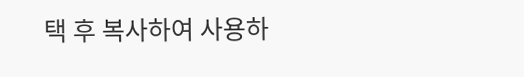택 후 복사하여 사용하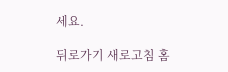세요.

뒤로가기 새로고침 홈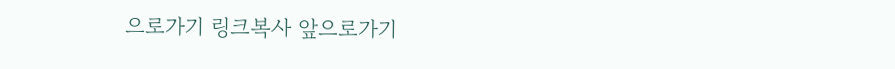으로가기 링크복사 앞으로가기